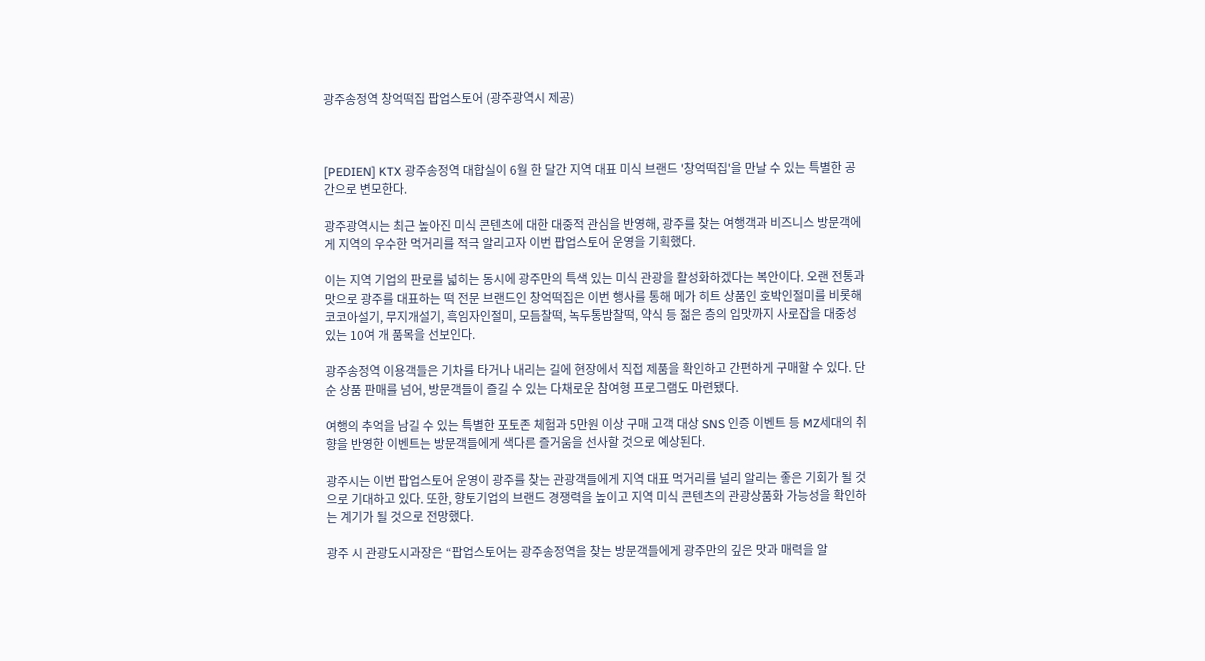광주송정역 창억떡집 팝업스토어 (광주광역시 제공)



[PEDIEN] KTX 광주송정역 대합실이 6월 한 달간 지역 대표 미식 브랜드 '창억떡집'을 만날 수 있는 특별한 공간으로 변모한다.

광주광역시는 최근 높아진 미식 콘텐츠에 대한 대중적 관심을 반영해, 광주를 찾는 여행객과 비즈니스 방문객에게 지역의 우수한 먹거리를 적극 알리고자 이번 팝업스토어 운영을 기획했다.

이는 지역 기업의 판로를 넓히는 동시에 광주만의 특색 있는 미식 관광을 활성화하겠다는 복안이다. 오랜 전통과 맛으로 광주를 대표하는 떡 전문 브랜드인 창억떡집은 이번 행사를 통해 메가 히트 상품인 호박인절미를 비롯해 코코아설기, 무지개설기, 흑임자인절미, 모듬찰떡, 녹두통밤찰떡, 약식 등 젊은 층의 입맛까지 사로잡을 대중성 있는 10여 개 품목을 선보인다.

광주송정역 이용객들은 기차를 타거나 내리는 길에 현장에서 직접 제품을 확인하고 간편하게 구매할 수 있다. 단순 상품 판매를 넘어, 방문객들이 즐길 수 있는 다채로운 참여형 프로그램도 마련됐다.

여행의 추억을 남길 수 있는 특별한 포토존 체험과 5만원 이상 구매 고객 대상 SNS 인증 이벤트 등 MZ세대의 취향을 반영한 이벤트는 방문객들에게 색다른 즐거움을 선사할 것으로 예상된다.

광주시는 이번 팝업스토어 운영이 광주를 찾는 관광객들에게 지역 대표 먹거리를 널리 알리는 좋은 기회가 될 것으로 기대하고 있다. 또한, 향토기업의 브랜드 경쟁력을 높이고 지역 미식 콘텐츠의 관광상품화 가능성을 확인하는 계기가 될 것으로 전망했다.

광주 시 관광도시과장은 “팝업스토어는 광주송정역을 찾는 방문객들에게 광주만의 깊은 맛과 매력을 알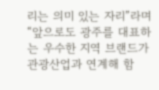리는 의미 있는 자리”라며 “앞으로도 광주를 대표하는 우수한 지역 브랜드가 관광산업과 연계해 함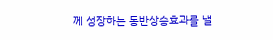께 성장하는 동반상승효과를 낼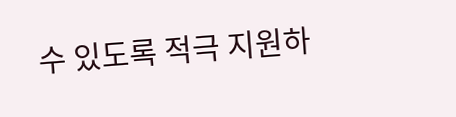수 있도록 적극 지원하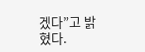겠다”고 밝혔다.